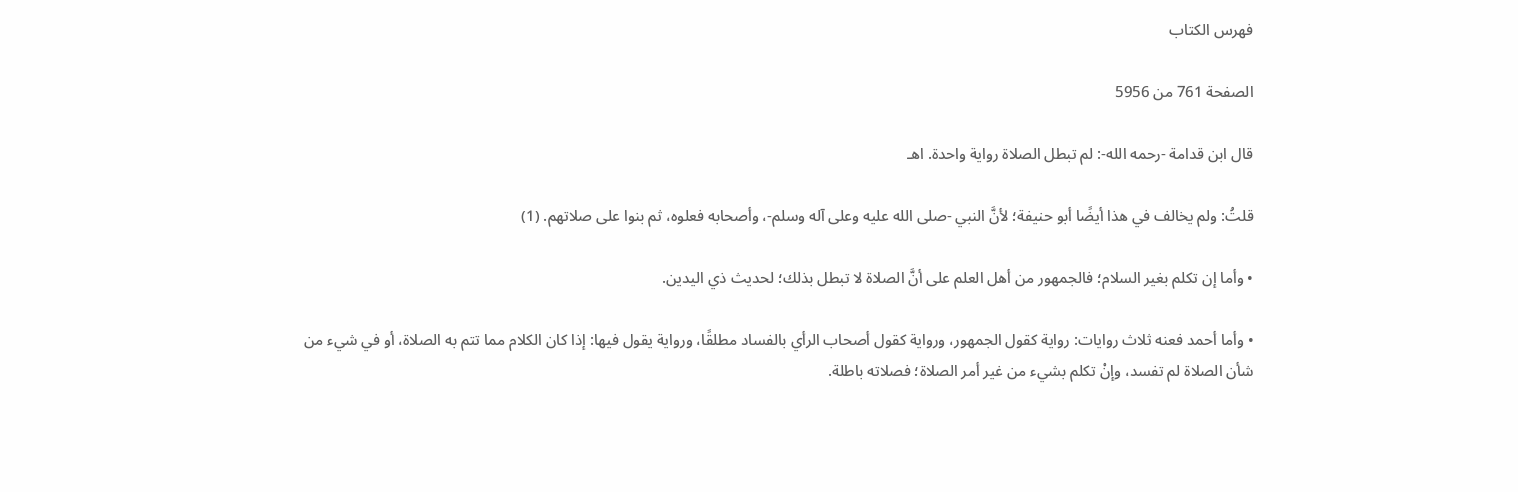فهرس الكتاب

الصفحة 761 من 5956

قال ابن قدامة -رحمه الله-: لم تبطل الصلاة رواية واحدة. اهـ

قلتُ: ولم يخالف في هذا أيضًا أبو حنيفة؛ لأنَّ النبي -صلى الله عليه وعلى آله وسلم-، وأصحابه فعلوه، ثم بنوا على صلاتهم. (1)

• وأما إن تكلم بغير السلام؛ فالجمهور من أهل العلم على أنَّ الصلاة لا تبطل بذلك؛ لحديث ذي اليدين.

• وأما أحمد فعنه ثلاث روايات: رواية كقول الجمهور، ورواية كقول أصحاب الرأي بالفساد مطلقًا، ورواية يقول فيها: إذا كان الكلام مما تتم به الصلاة، أو في شيء من شأن الصلاة لم تفسد، وإنْ تكلم بشيء من غير أمر الصلاة؛ فصلاته باطلة.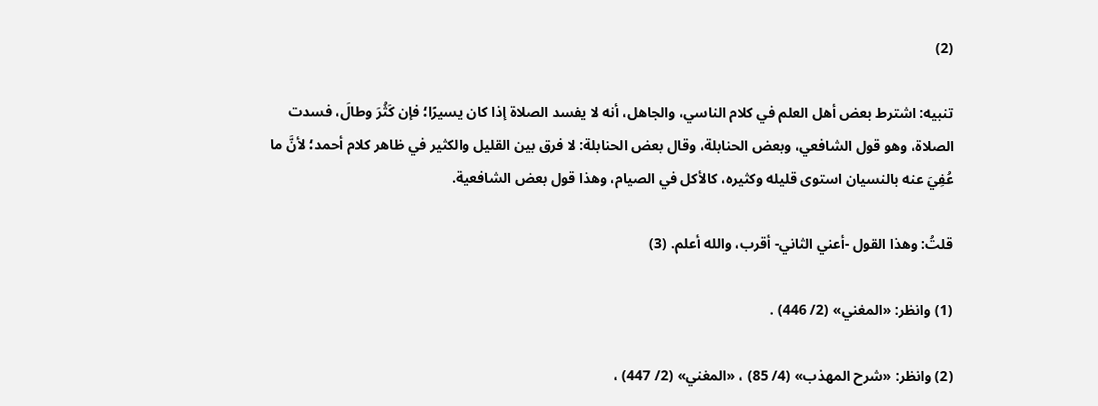(2)

تنبيه: اشترط بعض أهل العلم في كلام الناسي، والجاهل، أنه لا يفسد الصلاة إذا كان يسيرًا؛ فإن كَثُرَ وطالَ، فسدت الصلاة، وهو قول الشافعي، وبعض الحنابلة، وقال بعض الحنابلة: لا فرق بين القليل والكثير في ظاهر كلام أحمد؛ لأنَّ ما عُفِيَ عنه بالنسيان استوى قليله وكثيره، كالأكل في الصيام، وهذا قول بعض الشافعية.

قلتُ: وهذا القول -أعني الثاني- أقرب، والله أعلم. (3)

(1) وانظر: «المغني» (2/ 446) .

(2) وانظر: «شرح المهذب» (4/ 85) ، «المغني» (2/ 447) ،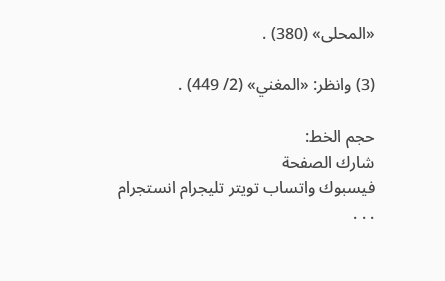«المحلى» (380) .

(3) وانظر: «المغني» (2/ 449) .

حجم الخط:
شارك الصفحة
فيسبوك واتساب تويتر تليجرام انستجرام
. . .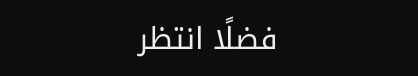فضلًا انتظر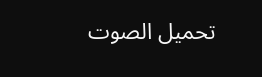تحميل الصوت